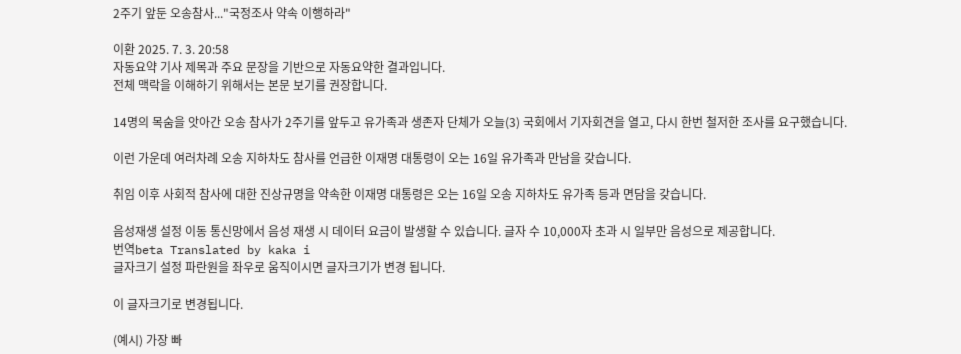2주기 앞둔 오송참사..."국정조사 약속 이행하라"

이환 2025. 7. 3. 20:58
자동요약 기사 제목과 주요 문장을 기반으로 자동요약한 결과입니다.
전체 맥락을 이해하기 위해서는 본문 보기를 권장합니다.

14명의 목숨을 앗아간 오송 참사가 2주기를 앞두고 유가족과 생존자 단체가 오늘(3) 국회에서 기자회견을 열고, 다시 한번 철저한 조사를 요구했습니다.

이런 가운데 여러차례 오송 지하차도 참사를 언급한 이재명 대통령이 오는 16일 유가족과 만남을 갖습니다.

취임 이후 사회적 참사에 대한 진상규명을 약속한 이재명 대통령은 오는 16일 오송 지하차도 유가족 등과 면담을 갖습니다.

음성재생 설정 이동 통신망에서 음성 재생 시 데이터 요금이 발생할 수 있습니다. 글자 수 10,000자 초과 시 일부만 음성으로 제공합니다.
번역beta Translated by kaka i
글자크기 설정 파란원을 좌우로 움직이시면 글자크기가 변경 됩니다.

이 글자크기로 변경됩니다.

(예시) 가장 빠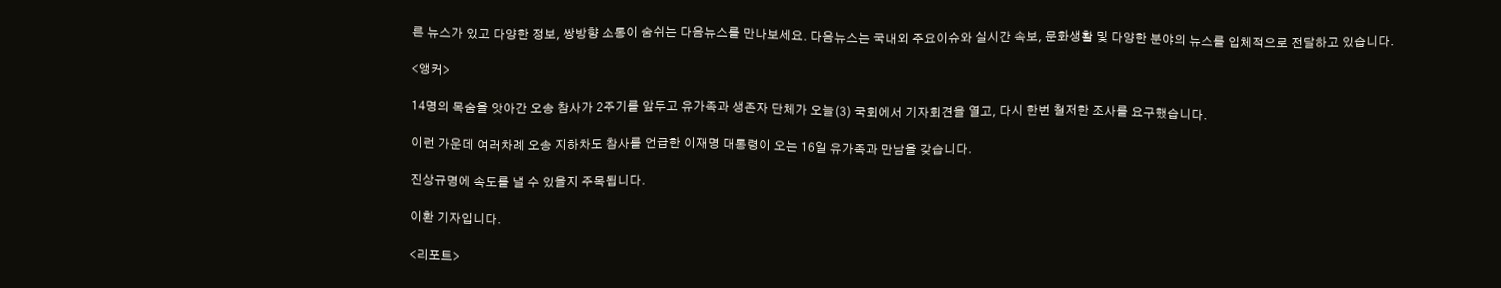른 뉴스가 있고 다양한 정보, 쌍방향 소통이 숨쉬는 다음뉴스를 만나보세요. 다음뉴스는 국내외 주요이슈와 실시간 속보, 문화생활 및 다양한 분야의 뉴스를 입체적으로 전달하고 있습니다.

<앵커>

14명의 목숨을 앗아간 오송 참사가 2주기를 앞두고 유가족과 생존자 단체가 오늘(3) 국회에서 기자회견을 열고, 다시 한번 철저한 조사를 요구했습니다.

이런 가운데 여러차례 오송 지하차도 참사를 언급한 이재명 대통령이 오는 16일 유가족과 만남을 갖습니다.

진상규명에 속도를 낼 수 있을지 주목됩니다.

이환 기자입니다.

<리포트>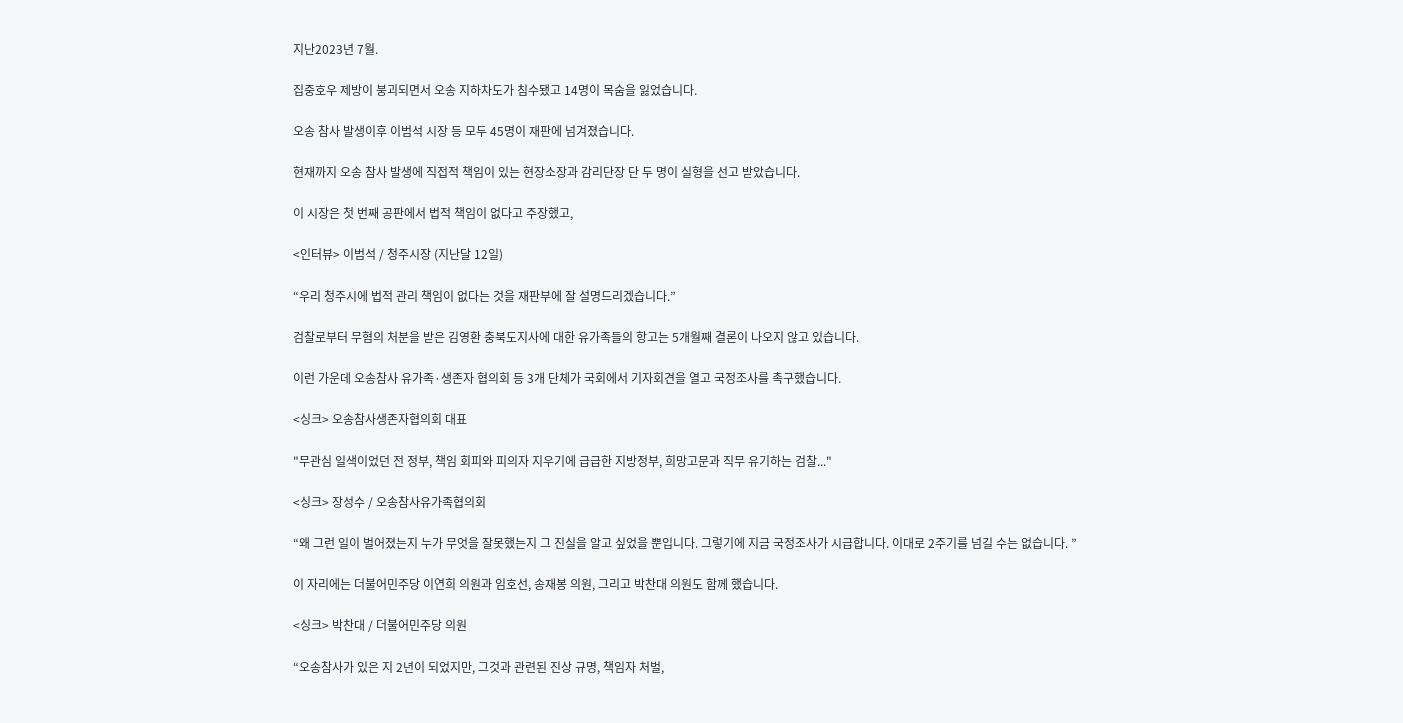지난2023년 7월.

집중호우 제방이 붕괴되면서 오송 지하차도가 침수됐고 14명이 목숨을 잃었습니다.

오송 참사 발생이후 이범석 시장 등 모두 45명이 재판에 넘겨졌습니다.

현재까지 오송 참사 발생에 직접적 책임이 있는 현장소장과 감리단장 단 두 명이 실형을 선고 받았습니다.

이 시장은 첫 번째 공판에서 법적 책임이 없다고 주장했고,

<인터뷰> 이범석 / 청주시장 (지난달 12일)

“우리 청주시에 법적 관리 책임이 없다는 것을 재판부에 잘 설명드리겠습니다.”

검찰로부터 무혐의 처분을 받은 김영환 충북도지사에 대한 유가족들의 항고는 5개월째 결론이 나오지 않고 있습니다.

이런 가운데 오송참사 유가족·생존자 협의회 등 3개 단체가 국회에서 기자회견을 열고 국정조사를 촉구했습니다.

<싱크> 오송참사생존자협의회 대표

"무관심 일색이었던 전 정부, 책임 회피와 피의자 지우기에 급급한 지방정부, 희망고문과 직무 유기하는 검찰..."

<싱크> 장성수 / 오송참사유가족협의회

“왜 그런 일이 벌어졌는지 누가 무엇을 잘못했는지 그 진실을 알고 싶었을 뿐입니다. 그렇기에 지금 국정조사가 시급합니다. 이대로 2주기를 넘길 수는 없습니다. ”

이 자리에는 더불어민주당 이연희 의원과 임호선, 송재봉 의원, 그리고 박찬대 의원도 함께 했습니다.

<싱크> 박찬대 / 더불어민주당 의원

“오송참사가 있은 지 2년이 되었지만, 그것과 관련된 진상 규명, 책임자 처벌,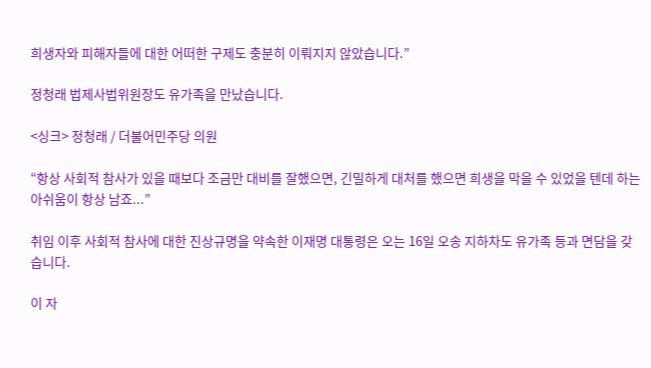희생자와 피해자들에 대한 어떠한 구제도 충분히 이뤄지지 않았습니다.”

정청래 법제사법위원장도 유가족을 만났습니다.

<싱크> 정청래 / 더불어민주당 의원

“항상 사회적 참사가 있을 때보다 조금만 대비를 잘했으면, 긴밀하게 대처를 했으면 희생을 막을 수 있었을 텐데 하는 아쉬움이 항상 남죠...”

취임 이후 사회적 참사에 대한 진상규명을 약속한 이재명 대통령은 오는 16일 오송 지하차도 유가족 등과 면담을 갖습니다.

이 자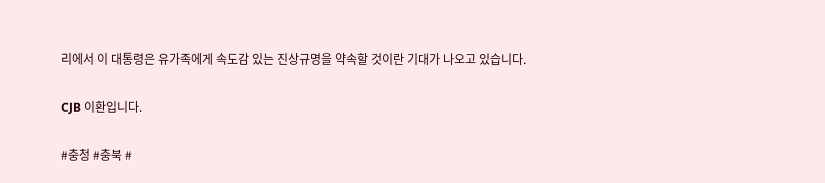리에서 이 대통령은 유가족에게 속도감 있는 진상규명을 약속할 것이란 기대가 나오고 있습니다.

CJB 이환입니다.

#충청 #충북 #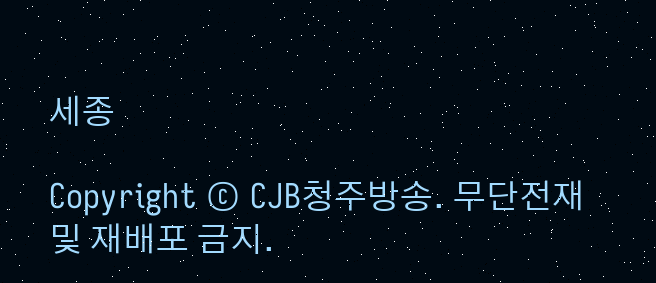세종

Copyright © CJB청주방송. 무단전재 및 재배포 금지.